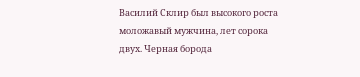Василий Склир был высокого роста моложавый мужчина, лет сорока двух. Черная борода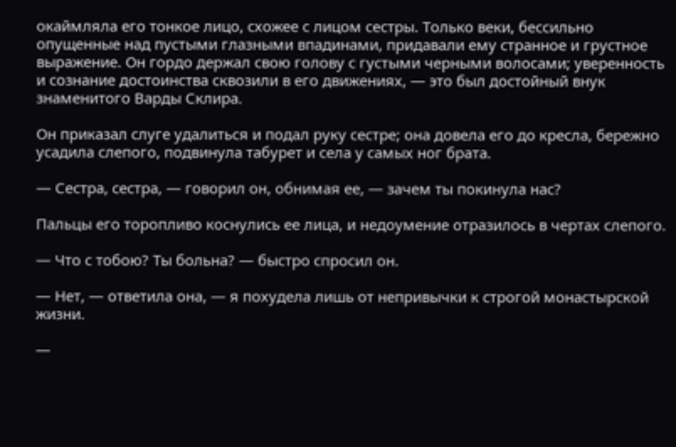окаймляла его тонкое лицо, схожее с лицом сестры. Только веки, бессильно опущенные над пустыми глазными впадинами, придавали ему странное и грустное выражение. Он гордо держал свою голову с густыми черными волосами; уверенность и сознание достоинства сквозили в его движениях, — это был достойный внук знаменитого Варды Склира.

Он приказал слуге удалиться и подал руку сестре; она довела его до кресла, бережно усадила слепого, подвинула табурет и села у самых ног брата.

— Сестра, сестра, — говорил он, обнимая ее, — зачем ты покинула нас?

Пальцы его торопливо коснулись ее лица, и недоумение отразилось в чертах слепого.

— Что с тобою? Ты больна? — быстро спросил он.

— Нет, — ответила она, — я похудела лишь от непривычки к строгой монастырской жизни.

—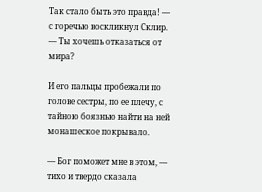Так стало быть это правда! — с горечью воскликнул Склир. — Ты хочешь отказаться от мира?

И его пальцы пробежали по голове сестры, по ее плечу, с тайною боязнью найти на ней монашеское покрывало.

— Бог поможет мне в этом, — тихо и твердо сказала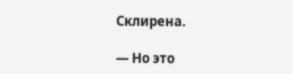Склирена.

— Но это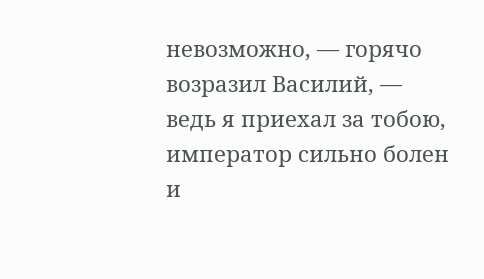невозможно, — горячо возразил Василий, — ведь я приехал за тобою, император сильно болен и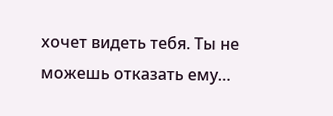хочет видеть тебя. Ты не можешь отказать ему…